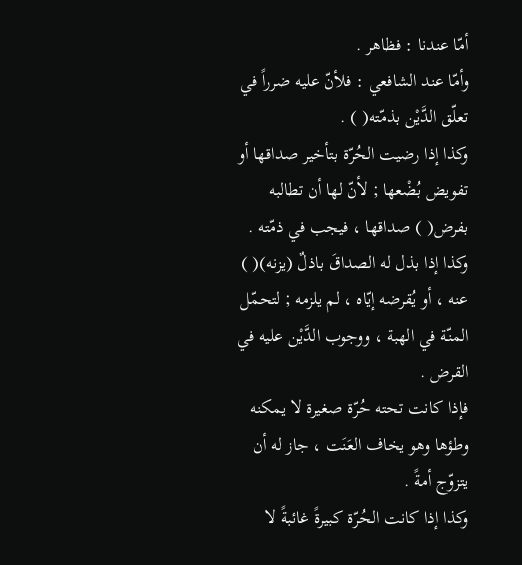أمّا عندنا : فظاهر .
وأمّا عند الشافعي : فلأنّ عليه ضرراً في تعلّق الدَّيْن بذمّته( ) .
وكذا إذا رضيت الحُرّة بتأخير صداقها أو تفويض بُضْعها ; لأنّ لها أن تطالبه بفرض( ) صداقها ، فيجب في ذمّته .
وكذا إذا بذل له الصداقَ باذلٌ (يزنه)( ) عنه ، أو يُقرضه إيّاه ، لم يلزمه ; لتحمّل المنّة في الهبة ، ووجوب الدَّيْن عليه في القرض .
فإذا كانت تحته حُرّة صغيرة لا يمكنه وطؤها وهو يخاف العَنَت ، جاز له أن يتزوّج أمةً .
وكذا إذا كانت الحُرّة كبيرةً غائبةً لا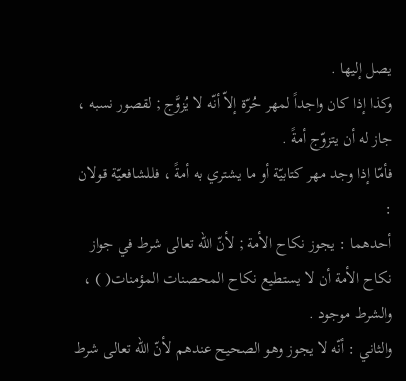يصل إليها .
وكذا إذا كان واجداً لمهر حُرّة إلاّ أنّه لا يُزوَّج ; لقصور نسبه ، جاز له أن يتزوّج أمةً .
فأمّا إذا وجد مهر كتابيّة أو ما يشتري به أمةً ، فللشافعيّة قولان :
أحدهما : يجوز نكاح الأمة ; لأنّ الله تعالى شرط في جواز نكاح الأمة أن لا يستطيع نكاح المحصنات المؤمنات( ) ، والشرط موجود .
والثاني : أنّه لا يجوز وهو الصحيح عندهم لأنّ الله تعالى شرط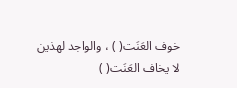خوف العَنَت( ) ، والواجد لهذين لا يخاف العَنَت( )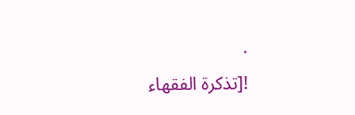.
![تذكرة الفقهاء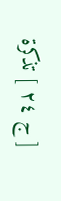[ ج ٢٤ ] تذكرة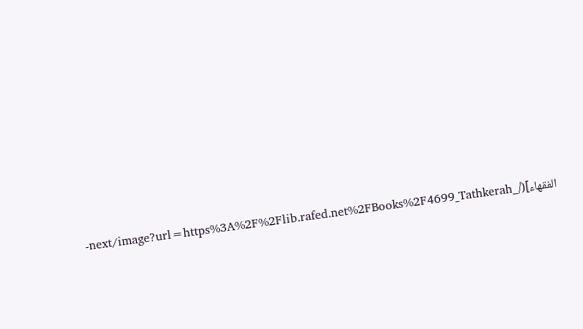الفقهاء](/_next/image?url=https%3A%2F%2Flib.rafed.net%2FBooks%2F4699_Tathkerah-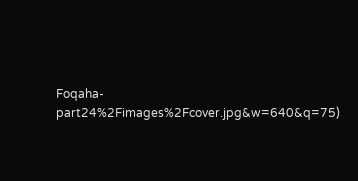Foqaha-part24%2Fimages%2Fcover.jpg&w=640&q=75)